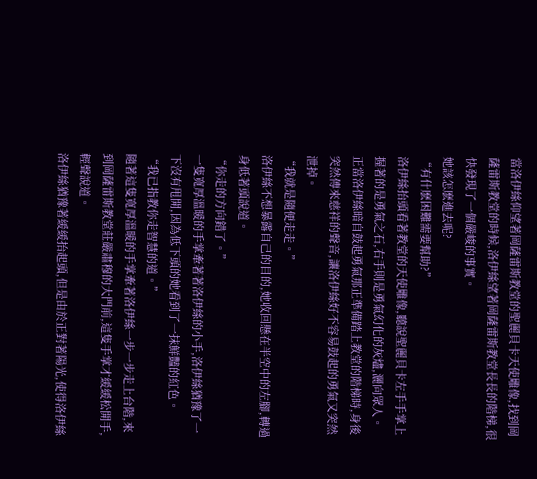當洛伊絲仰望著岡薩雷斯教堂的聖麗貝卡天使雕像,找到岡薩雷斯教堂的時候,洛伊絲望著岡薩雷斯教堂長長的階梯,很快發現了一個嚴峻的事實。
她該怎麽進去呢?
“有什麽困難需要幫助?”
洛伊絲抬頭看著教堂的天使雕像,聽說聖麗貝卡左手手掌上握著的是勇氣之石,右手則是勇氣幻化的灰燼,灑向眾人。
正當洛伊絲暗自鼓起勇氣那正準備踏上教堂的階梯時,身後突然傳來慈祥的聲音,讓洛伊絲好不容易鼓起的勇氣又突然泄掉。
“我就是隨便走走。”
洛伊絲不想暴露自己的目的,她收回懸在半空中的左腳,轉過身低著頭說道。
“你走的方向錯了。”
一隻寬厚溫暖的手掌牽著著洛伊絲的小手,洛伊絲猶豫了一下沒有甩開,因為低下頭的她看到了一抹鮮豔的紅色。
“我已指教你走智慧的道。”
隨著這隻寬厚溫暖的手掌牽著洛伊絲一步一步走上台階,來到岡薩雷斯教堂莊嚴肅穆的大門前,這隻手掌才緩緩松開手,輕聲說道。
洛伊絲猶豫著緩緩抬起頭,但是由於正對著陽光,使得洛伊絲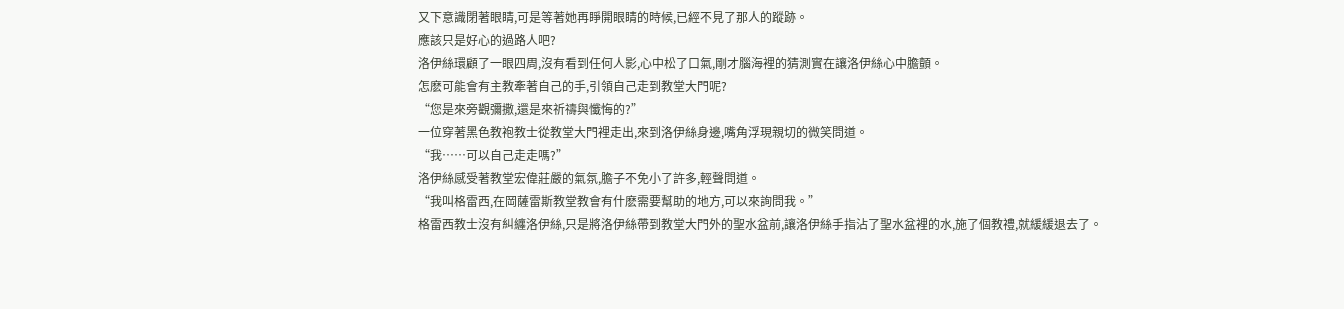又下意識閉著眼睛,可是等著她再睜開眼睛的時候,已經不見了那人的蹤跡。
應該只是好心的過路人吧?
洛伊絲環顧了一眼四周,沒有看到任何人影,心中松了口氣,剛才腦海裡的猜測實在讓洛伊絲心中膽顫。
怎麽可能會有主教牽著自己的手,引領自己走到教堂大門呢?
“您是來旁觀彌撒,還是來祈禱與懺悔的?”
一位穿著黑色教袍教士從教堂大門裡走出,來到洛伊絲身邊,嘴角浮現親切的微笑問道。
“我……可以自己走走嗎?”
洛伊絲感受著教堂宏偉莊嚴的氣氛,膽子不免小了許多,輕聲問道。
“我叫格雷西,在岡薩雷斯教堂教會有什麽需要幫助的地方,可以來詢問我。”
格雷西教士沒有糾纏洛伊絲,只是將洛伊絲帶到教堂大門外的聖水盆前,讓洛伊絲手指沾了聖水盆裡的水,施了個教禮,就緩緩退去了。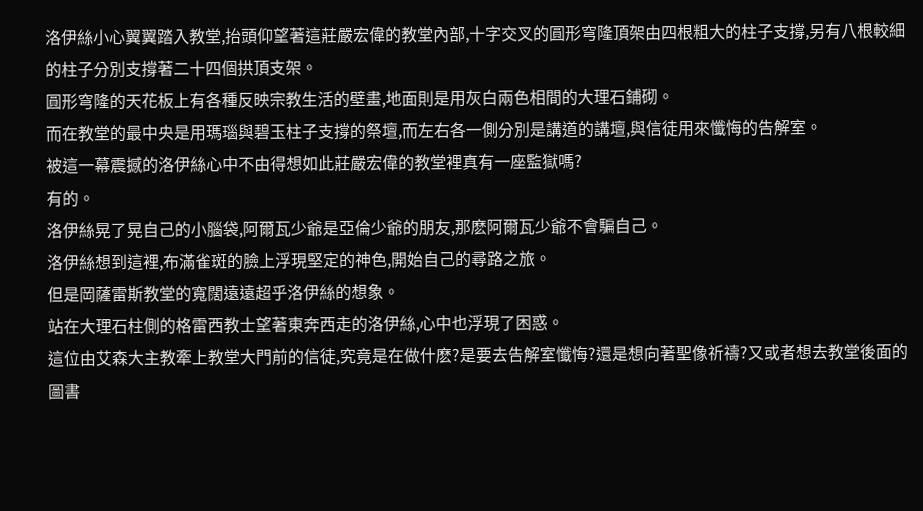洛伊絲小心翼翼踏入教堂,抬頭仰望著這莊嚴宏偉的教堂內部,十字交叉的圓形穹隆頂架由四根粗大的柱子支撐,另有八根較細的柱子分別支撐著二十四個拱頂支架。
圓形穹隆的天花板上有各種反映宗教生活的壁畫,地面則是用灰白兩色相間的大理石鋪砌。
而在教堂的最中央是用瑪瑙與碧玉柱子支撐的祭壇,而左右各一側分別是講道的講壇,與信徒用來懺悔的告解室。
被這一幕震撼的洛伊絲心中不由得想如此莊嚴宏偉的教堂裡真有一座監獄嗎?
有的。
洛伊絲晃了晃自己的小腦袋,阿爾瓦少爺是亞倫少爺的朋友,那麽阿爾瓦少爺不會騙自己。
洛伊絲想到這裡,布滿雀斑的臉上浮現堅定的神色,開始自己的尋路之旅。
但是岡薩雷斯教堂的寬闊遠遠超乎洛伊絲的想象。
站在大理石柱側的格雷西教士望著東奔西走的洛伊絲,心中也浮現了困惑。
這位由艾森大主教牽上教堂大門前的信徒,究竟是在做什麽?是要去告解室懺悔?還是想向著聖像祈禱?又或者想去教堂後面的圖書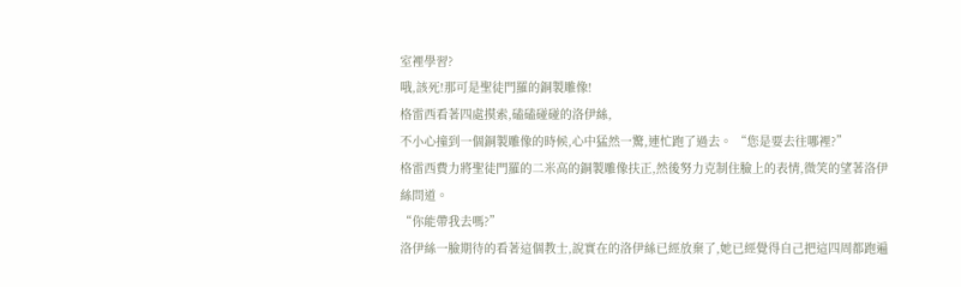室裡學習?
哦,該死!那可是聖徒門羅的銅製雕像!
格雷西看著四處摸索,磕磕碰碰的洛伊絲,
不小心撞到一個銅製雕像的時候,心中猛然一驚,連忙跑了過去。 “您是要去往哪裡?”
格雷西費力將聖徒門羅的二米高的銅製雕像扶正,然後努力克制住臉上的表情,微笑的望著洛伊絲問道。
“你能帶我去嗎?”
洛伊絲一臉期待的看著這個教士,說實在的洛伊絲已經放棄了,她已經覺得自己把這四周都跑遍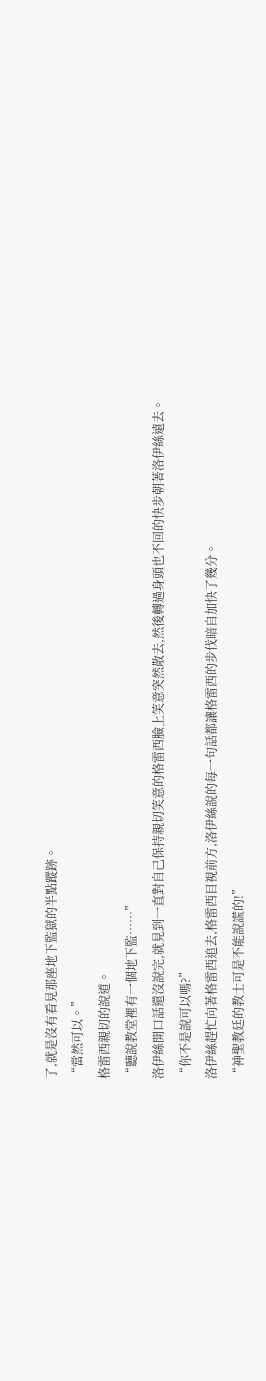了,就是沒有看見那座地下監獄的半點蹤跡。
“當然可以。”
格雷西親切的說道。
“聽說教堂裡有一個地下監……”
洛伊絲開口話還沒說完,就見到一直對自己保持親切笑意的格雷西臉上笑意突然散去,然後轉過身頭也不回的快步朝著洛伊絲遠去。
“你不是說可以嗎?”
洛伊絲趕忙向著格雷西追去,格雷西目視前方,洛伊絲說的每一句話都讓格雷西的步伐暗自加快了幾分。
“神聖教廷的教士可是不能說謊的!”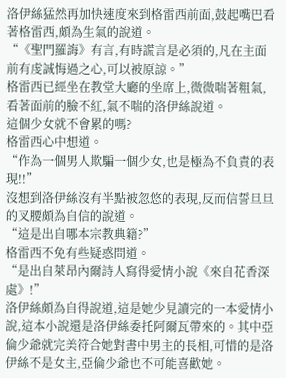洛伊絲猛然再加快速度來到格雷西前面,鼓起嘴巴看著格雷西,頗為生氣的說道。
“《聖門羅誨》有言,有時謊言是必須的,凡在主面前有虔誠悔過之心,可以被原諒。”
格雷西已經坐在教堂大廳的坐席上,微微喘著粗氣,看著面前的臉不紅,氣不喘的洛伊絲說道。
這個少女就不會累的嗎?
格雷西心中想道。
“作為一個男人欺騙一個少女,也是極為不負責的表現!!”
沒想到洛伊絲沒有半點被忽悠的表現,反而信誓旦旦的叉腰頗為自信的說道。
“這是出自哪本宗教典籍?”
格雷西不免有些疑惑問道。
“是出自萊昂內爾詩人寫得愛情小說《來自花香深處》!”
洛伊絲頗為自得說道,這是她少見讀完的一本愛情小說,這本小說還是洛伊絲委托阿爾瓦帶來的。其中亞倫少爺就完美符合她對書中男主的長相,可惜的是洛伊絲不是女主,亞倫少爺也不可能喜歡她。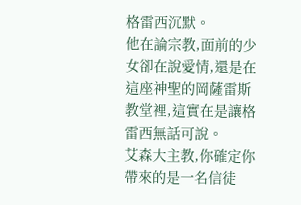格雷西沉默。
他在論宗教,面前的少女卻在說愛情,還是在這座神聖的岡薩雷斯教堂裡,這實在是讓格雷西無話可說。
艾森大主教,你確定你帶來的是一名信徒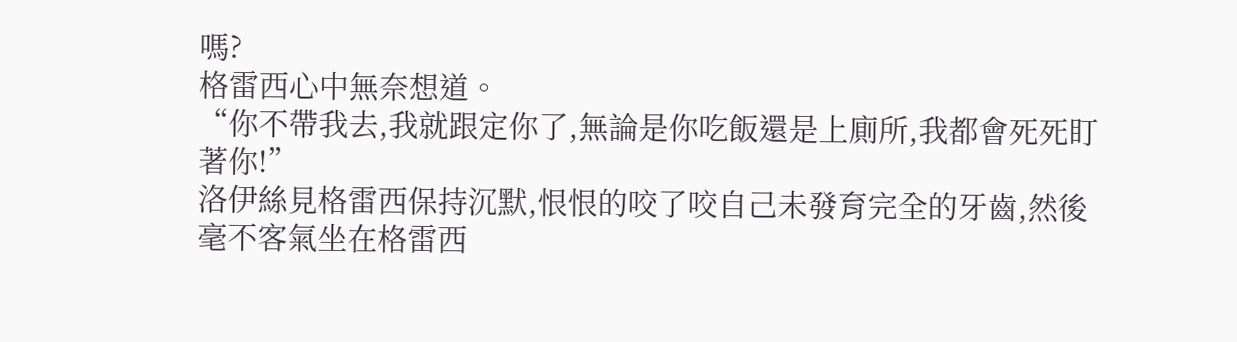嗎?
格雷西心中無奈想道。
“你不帶我去,我就跟定你了,無論是你吃飯還是上廁所,我都會死死盯著你!”
洛伊絲見格雷西保持沉默,恨恨的咬了咬自己未發育完全的牙齒,然後毫不客氣坐在格雷西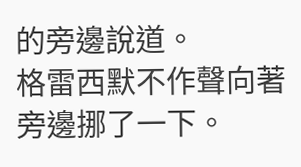的旁邊說道。
格雷西默不作聲向著旁邊挪了一下。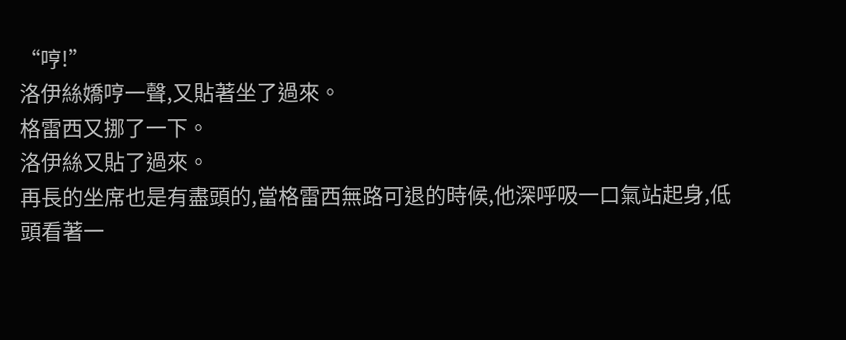“哼!”
洛伊絲嬌哼一聲,又貼著坐了過來。
格雷西又挪了一下。
洛伊絲又貼了過來。
再長的坐席也是有盡頭的,當格雷西無路可退的時候,他深呼吸一口氣站起身,低頭看著一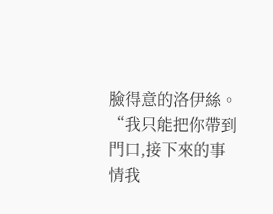臉得意的洛伊絲。
“我只能把你帶到門口,接下來的事情我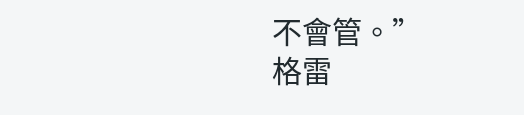不會管。”
格雷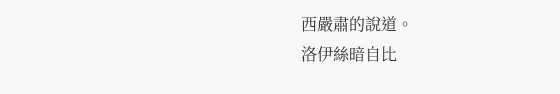西嚴肅的說道。
洛伊絲暗自比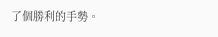了個勝利的手勢。